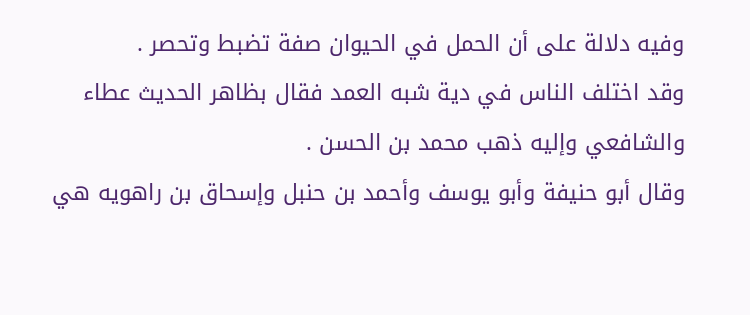وفيه دلالة على أن الحمل في الحيوان صفة تضبط وتحصر .
وقد اختلف الناس في دية شبه العمد فقال بظاهر الحديث عطاء والشافعي وإليه ذهب محمد بن الحسن .
وقال أبو حنيفة وأبو يوسف وأحمد بن حنبل وإسحاق بن راهويه هي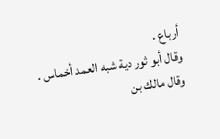أرباع .
وقال أبو ثور دية شبه العمد أخماس .
وقال مالك بن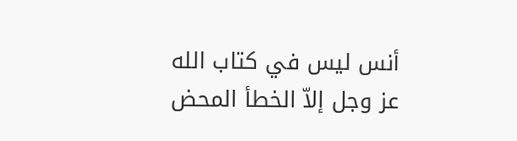أنس ليس في كتاب الله عز وجل إلاّ الخطأ المحض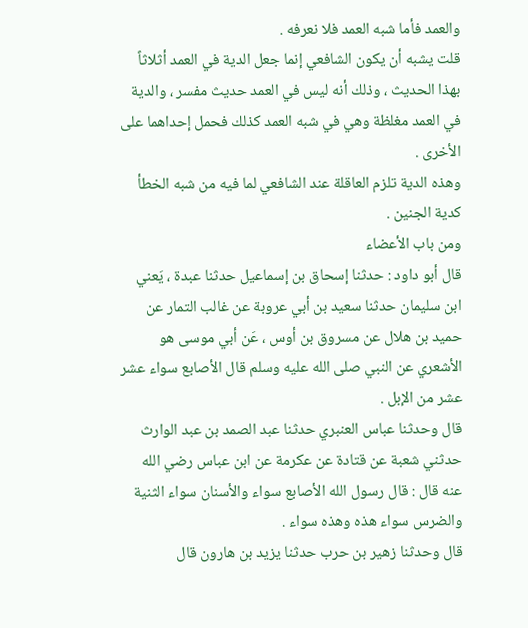والعمد فأما شبه العمد فلا نعرفه .
قلت يشبه أن يكون الشافعي إنما جعل الدية في العمد أثلاثاً بهذا الحديث ، وذلك أنه ليس في العمد حديث مفسر ، والدية في العمد مغلظة وهي في شبه العمد كذلك فحمل إحداهما على الأخرى .
وهذه الدية تلزم العاقلة عند الشافعي لما فيه من شبه الخطأ كدية الجنين .
ومن باب الأعضاء
قال أبو داود : حدثنا إسحاق بن إسماعيل حدثنا عبدة ، يَعني ابن سليمان حدثنا سعيد بن أبي عروبة عن غالب التمار عن حميد بن هلال عن مسروق بن أوس ، عَن أبي موسى هو الأشعري عن النبي صلى الله عليه وسلم قال الأصابع سواء عشر عشر من الإبل .
قال وحدثنا عباس العنبري حدثنا عبد الصمد بن عبد الوارث حدثني شعبة عن قتادة عن عكرمة عن ابن عباس رضي الله عنه قال : قال رسول الله الأصابع سواء والأسنان سواء الثنية والضرس سواء هذه وهذه سواء .
قال وحدثنا زهير بن حرب حدثنا يزيد بن هارون قال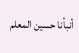أنبأنا حسين المعلم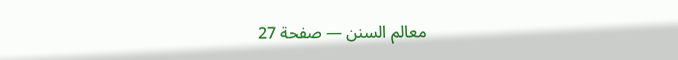معالم السنن — صفحة 27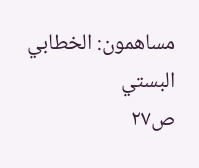مساهمون: الخطابي البستي
ص٢٧